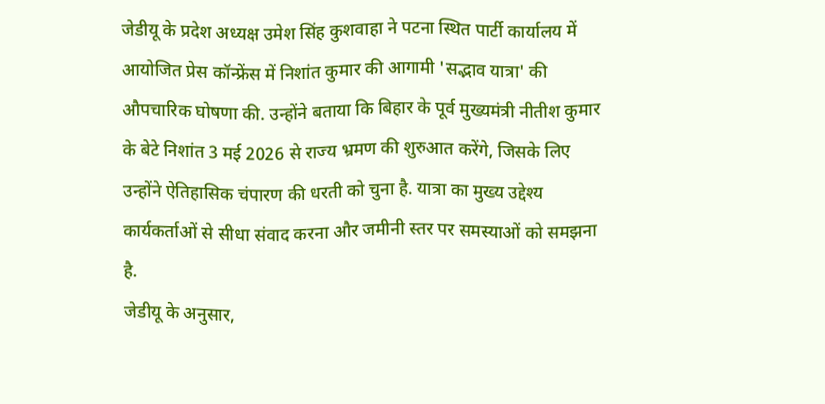जेडीयू के प्रदेश अध्यक्ष उमेश सिंह कुशवाहा ने पटना स्थित पार्टी कार्यालय में आयोजित प्रेस कॉन्फ्रेंस में निशांत कुमार की आगामी 'सद्भाव यात्रा' की औपचारिक घोषणा की. उन्होंने बताया कि बिहार के पूर्व मुख्यमंत्री नीतीश कुमार के बेटे निशांत 3 मई 2026 से राज्य भ्रमण की शुरुआत करेंगे, जिसके लिए उन्होंने ऐतिहासिक चंपारण की धरती को चुना है. यात्रा का मुख्य उद्देश्य कार्यकर्ताओं से सीधा संवाद करना और जमीनी स्तर पर समस्याओं को समझना है.
जेडीयू के अनुसार,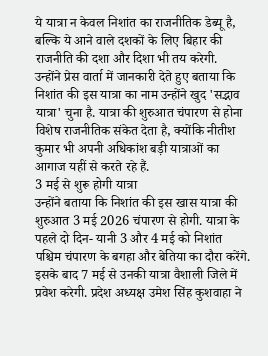ये यात्रा न केवल निशांत का राजनीतिक डेब्यू है, बल्कि ये आने वाले दशकों के लिए बिहार की राजनीति की दशा और दिशा भी तय करेगी.
उन्होंने प्रेस वार्ता में जानकारी देते हुए बताया कि निशांत की इस यात्रा का नाम उन्होंने खुद 'सद्भाव यात्रा' चुना है. यात्रा की शुरुआत चंपारण से होना विशेष राजनीतिक संकेत देता है, क्योंकि नीतीश कुमार भी अपनी अधिकांश बड़ी यात्राओं का आगाज यहीं से करते रहे हैं.
3 मई से शुरू होगी यात्रा
उन्होंने बताया कि निशांत की इस खास यात्रा की शुरुआत 3 मई 2026 चंपारण से होगी. यात्रा के पहले दो दिन- यानी 3 और 4 मई को निशांत पश्चिम चंपारण के बगहा और बेतिया का दौरा करेंगे. इसके बाद 7 मई से उनकी यात्रा वैशाली जिले में प्रवेश करेगी. प्रदेश अध्यक्ष उमेश सिंह कुशवाहा ने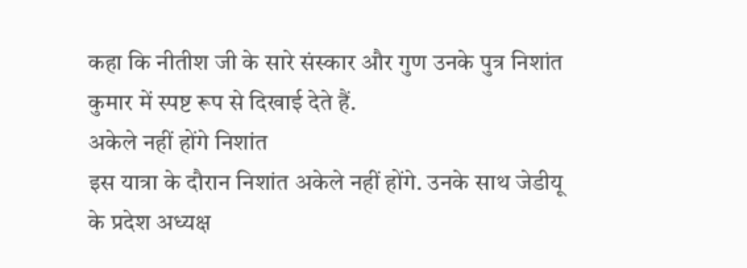कहा कि नीतीश जी के सारे संस्कार और गुण उनके पुत्र निशांत कुमार में स्पष्ट रूप से दिखाई देते हैं.
अकेले नहीं होंगे निशांत
इस यात्रा के दौरान निशांत अकेले नहीं होंगे. उनके साथ जेडीयू के प्रदेश अध्यक्ष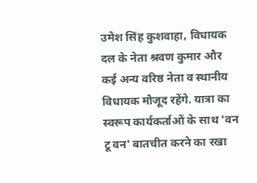उमेश सिंह कुशवाहा, विधायक दल के नेता श्रवण कुमार और कई अन्य वरिष्ठ नेता व स्थानीय विधायक मौजूद रहेंगे. यात्रा का स्वरूप कार्यकर्ताओं के साथ 'वन टू वन' बातचीत करने का रखा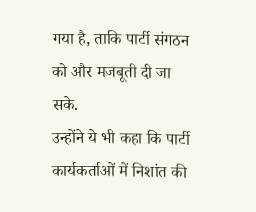गया है, ताकि पार्टी संगठन को और मजबूती दी जा सके.
उन्होंने ये भी कहा कि पार्टी कार्यकर्ताओं में निशांत की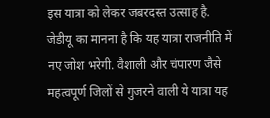इस यात्रा को लेकर जबरदस्त उत्साह है. जेडीयू का मानना है कि यह यात्रा राजनीति में नए जोश भरेगी. वैशाली और चंपारण जैसे महत्वपूर्ण जिलों से गुजरने वाली ये यात्रा यह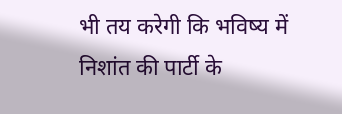भी तय करेगी कि भविष्य में निशांत की पार्टी के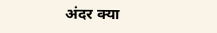अंदर क्या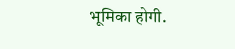भूमिका होगी.